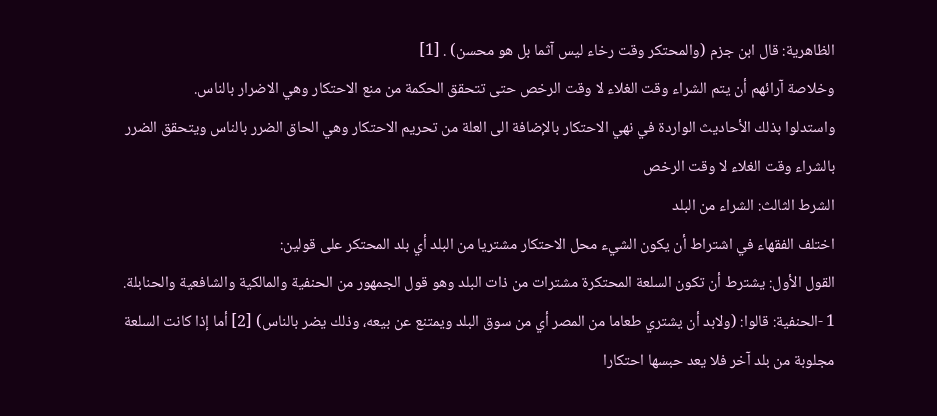الظاهرية: قال ابن جزم (والمحتكر وقت رخاء ليس آثما بل هو محسن) . [1]
وخلاصة آرائهم أن يتم الشراء وقت الغلاء لا وقت الرخص حتى تتحقق الحكمة من منع الاحتكار وهي الاضرار بالناس.
واستدلوا بذلك الأحاديث الواردة في نهي الاحتكار بالإضافة الى العلة من تحريم الاحتكار وهي الحاق الضرر بالناس ويتحقق الضرر بالشراء وقت الغلاء لا وقت الرخص
الشرط الثالث: الشراء من البلد
اختلف الفقهاء في اشتراط أن يكون الشيء محل الاحتكار مشتريا من البلد أي بلد المحتكر على قولين:
القول الأول: يشترط أن تكون السلعة المحتكرة مشترات من ذات البلد وهو قول الجمهور من الحنفية والمالكية والشافعية والحنابلة.
1 -الحنفية: قالوا: (ولابد أن يشتري طعاما من المصر أي من سوق البلد ويمتنع عن بيعه، وذلك يضر بالناس) [2] أما إذا كانت السلعة مجلوبة من بلد آخر فلا يعد حبسها احتكارا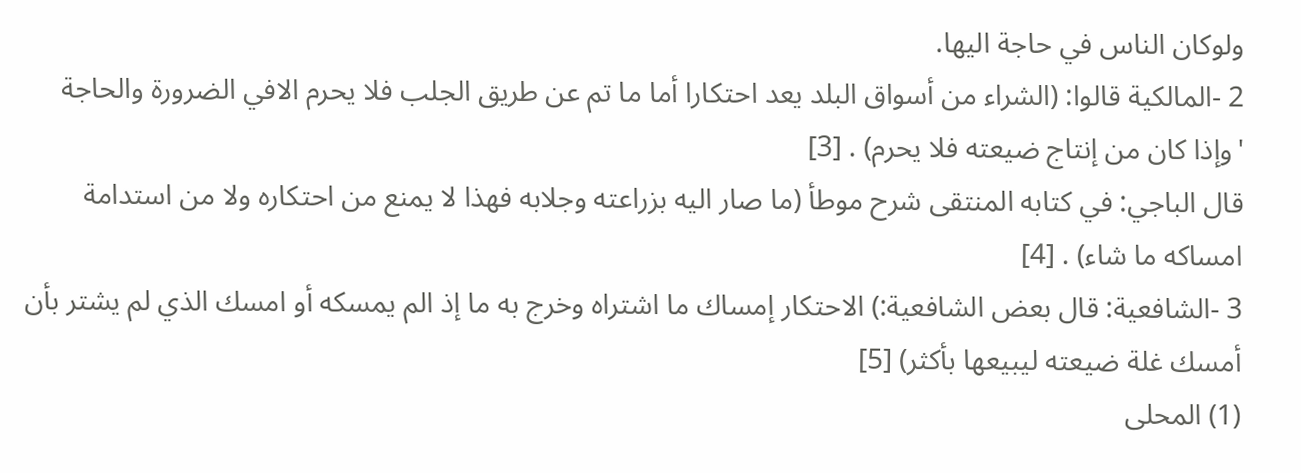ولوكان الناس في حاجة اليها.
2 -المالكية قالوا: (الشراء من أسواق البلد يعد احتكارا أما ما تم عن طريق الجلب فلا يحرم الافي الضرورة والحاجة 'وإذا كان من إنتاج ضيعته فلا يحرم) . [3]
قال الباجي: في كتابه المنتقى شرح موطأ (ما صار اليه بزراعته وجلابه فهذا لا يمنع من احتكاره ولا من استدامة امساكه ما شاء) . [4]
3 -الشافعية: قال بعض الشافعية:) الاحتكار إمساك ما اشتراه وخرج به ما إذ الم يمسكه أو امسك الذي لم يشتر بأن أمسك غلة ضيعته ليبيعها بأكثر) [5]
(1) المحلى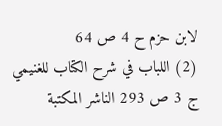لابن حزم ح 4 ص 64
(2) اللباب في شرح الكتاب للغنيمي ج 3 ص 293 الناشر المكتبة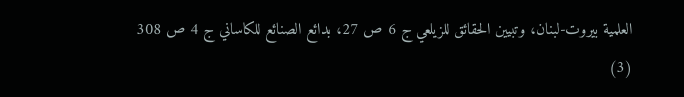العلمية بيروت-لبنان، وتبيين الحقائق للزيلعي ج 6 ص 27، بدائع الصنائع للكاساني ج 4 ص 308
(3)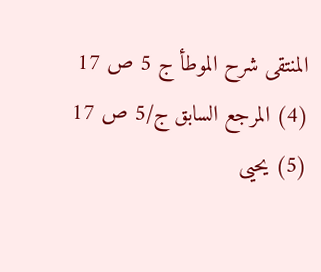المنتقى شرح الموطأ ج 5 ص 17
(4) المرجع السابق ج/5 ص 17
(5) يحيى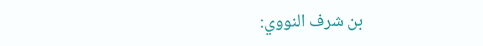بن شرف النووي: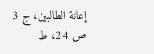إعانة الطالبين، ج 3 ص 24، ط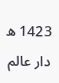1423 ه دار عالم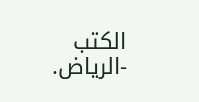الكتب -الرياض.